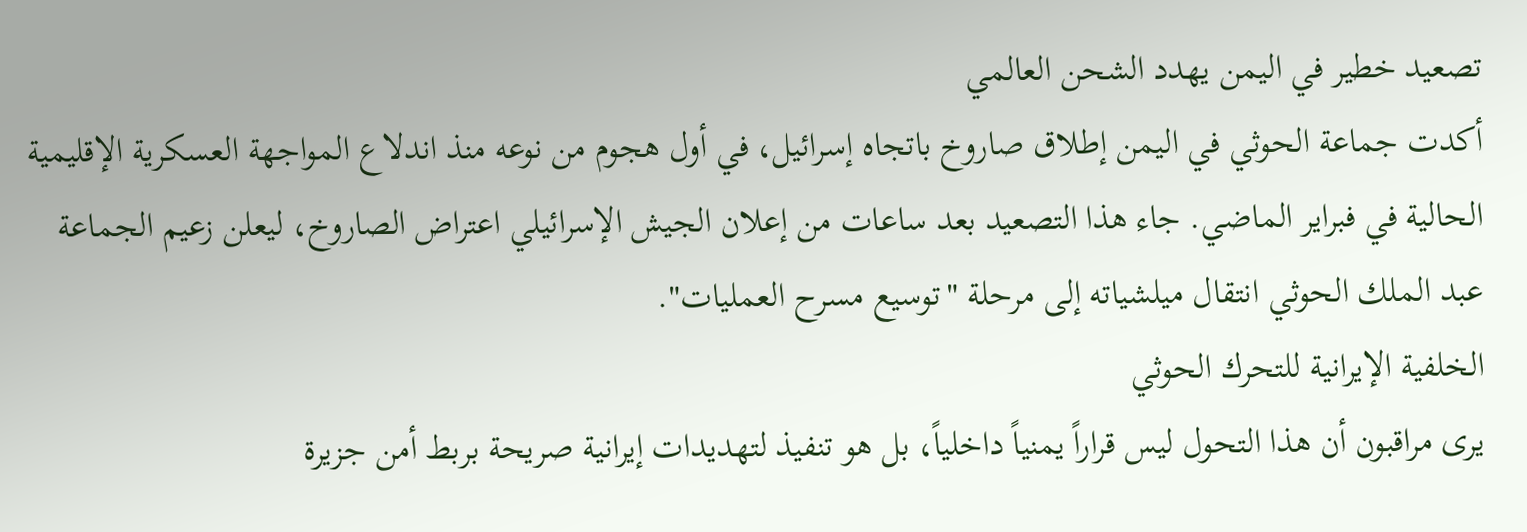تصعيد خطير في اليمن يهدد الشحن العالمي
أكدت جماعة الحوثي في اليمن إطلاق صاروخ باتجاه إسرائيل، في أول هجوم من نوعه منذ اندلاع المواجهة العسكرية الإقليمية الحالية في فبراير الماضي. جاء هذا التصعيد بعد ساعات من إعلان الجيش الإسرائيلي اعتراض الصاروخ، ليعلن زعيم الجماعة عبد الملك الحوثي انتقال ميلشياته إلى مرحلة "توسيع مسرح العمليات".
الخلفية الإيرانية للتحرك الحوثي
يرى مراقبون أن هذا التحول ليس قراراً يمنياً داخلياً، بل هو تنفيذ لتهديدات إيرانية صريحة بربط أمن جزيرة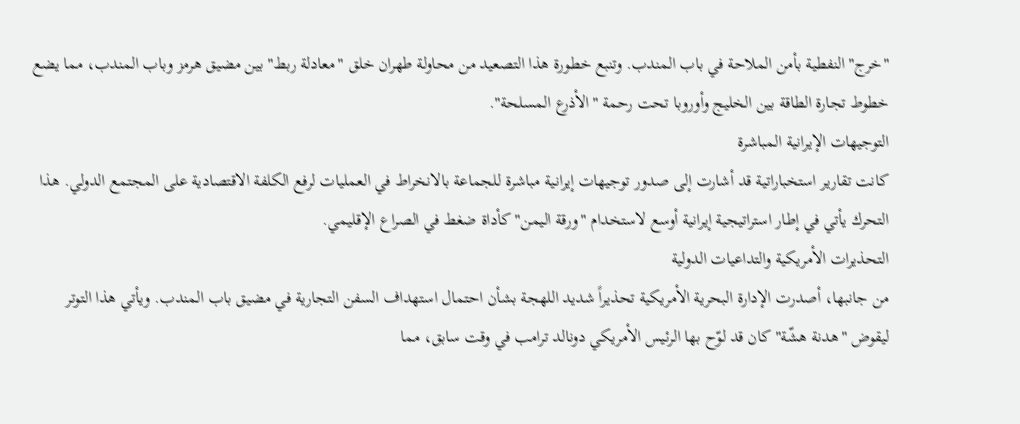"خرج" النفطية بأمن الملاحة في باب المندب. وتنبع خطورة هذا التصعيد من محاولة طهران خلق "معادلة ربط" بين مضيق هرمز وباب المندب، مما يضع خطوط تجارة الطاقة بين الخليج وأوروبا تحت رحمة "الأذرع المسلحة".
التوجيهات الإيرانية المباشرة
كانت تقارير استخباراتية قد أشارت إلى صدور توجيهات إيرانية مباشرة للجماعة بالانخراط في العمليات لرفع الكلفة الاقتصادية على المجتمع الدولي. هذا التحرك يأتي في إطار استراتيجية إيرانية أوسع لاستخدام "ورقة اليمن" كأداة ضغط في الصراع الإقليمي.
التحذيرات الأمريكية والتداعيات الدولية
من جانبها، أصدرت الإدارة البحرية الأمريكية تحذيراً شديد اللهجة بشأن احتمال استهداف السفن التجارية في مضيق باب المندب. ويأتي هذا التوتر ليقوض "هدنة هشّة" كان قد لوّح بها الرئيس الأمريكي دونالد ترامب في وقت سابق، مما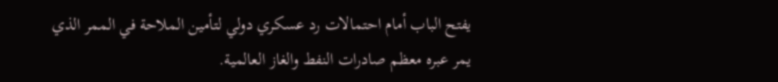يفتح الباب أمام احتمالات رد عسكري دولي لتأمين الملاحة في الممر الذي يمر عبره معظم صادرات النفط والغاز العالمية.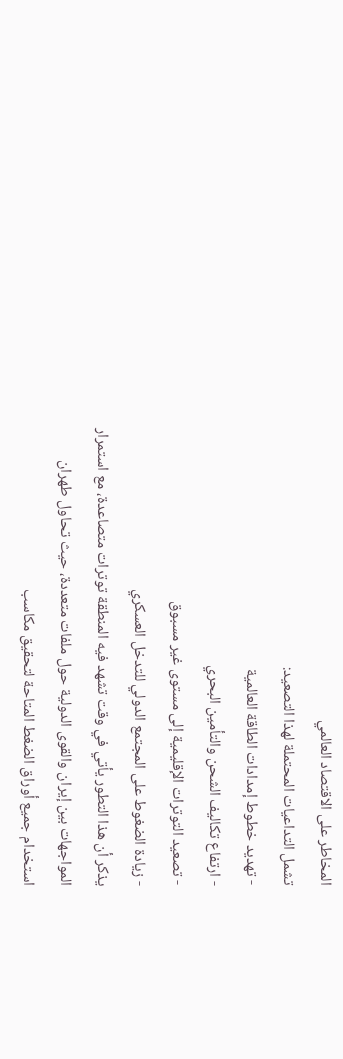المخاطر على الاقتصاد العالمي
تشمل التداعيات المحتملة لهذا التصعيد:
- تهديد خطوط إمدادات الطاقة العالمية
- ارتفاع تكاليف الشحن والتأمين البحري
- تصعيد التوترات الإقليمية إلى مستوى غير مسبوق
- زيادة الضغوط على المجتمع الدولي للتدخل العسكري
يذكر أن هذا التطور يأتي في وقت تشهد فيه المنطقة توترات متصاعدة، مع استمرار المواجهات بين إيران والقوى الدولية حول ملفات متعددة، حيث تحاول طهران استخدام جميع أوراق الضغط المتاحة لتحقيق مكاسب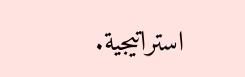استراتيجية.